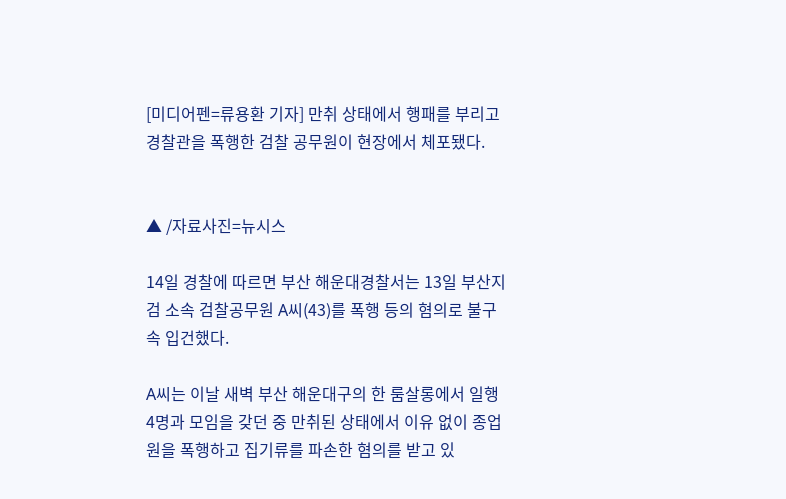[미디어펜=류용환 기자] 만취 상태에서 행패를 부리고 경찰관을 폭행한 검찰 공무원이 현장에서 체포됐다.


▲ /자료사진=뉴시스

14일 경찰에 따르면 부산 해운대경찰서는 13일 부산지검 소속 검찰공무원 A씨(43)를 폭행 등의 혐의로 불구속 입건했다.

A씨는 이날 새벽 부산 해운대구의 한 룸살롱에서 일행 4명과 모임을 갖던 중 만취된 상태에서 이유 없이 종업원을 폭행하고 집기류를 파손한 혐의를 받고 있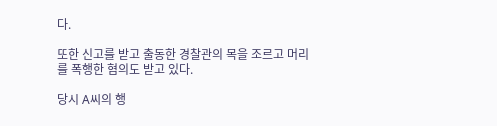다.

또한 신고를 받고 출동한 경찰관의 목을 조르고 머리를 폭행한 혐의도 받고 있다.

당시 A씨의 행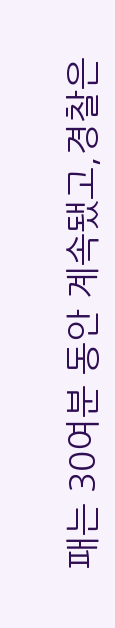패는 30여분 동안 계속됐고,경찰은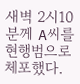새벽 2시10분께 A씨를 현행범으로 체포했다.